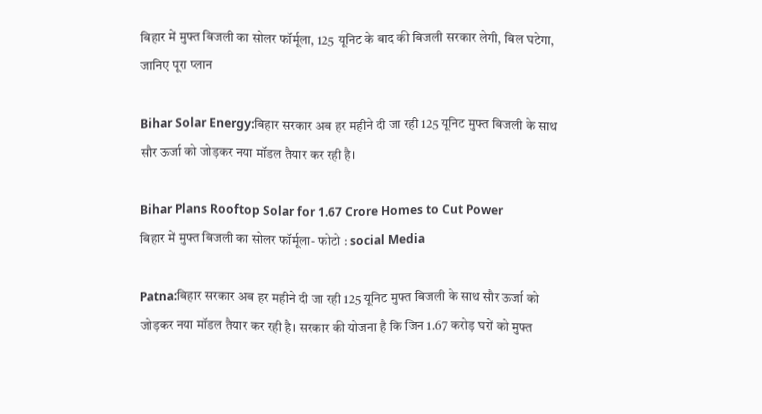बिहार में मुफ्त बिजली का सोलर फॉर्मूला, 125 यूनिट के बाद की बिजली सरकार लेगी, बिल घटेगा, जानिए पूरा प्लान

Bihar Solar Energy:बिहार सरकार अब हर महीने दी जा रही 125 यूनिट मुफ्त बिजली के साथ सौर ऊर्जा को जोड़कर नया मॉडल तैयार कर रही है।

Bihar Plans Rooftop Solar for 1.67 Crore Homes to Cut Power
बिहार में मुफ्त बिजली का सोलर फॉर्मूला- फोटो : social Media

Patna:बिहार सरकार अब हर महीने दी जा रही 125 यूनिट मुफ्त बिजली के साथ सौर ऊर्जा को जोड़कर नया मॉडल तैयार कर रही है। सरकार की योजना है कि जिन 1.67 करोड़ घरों को मुफ्त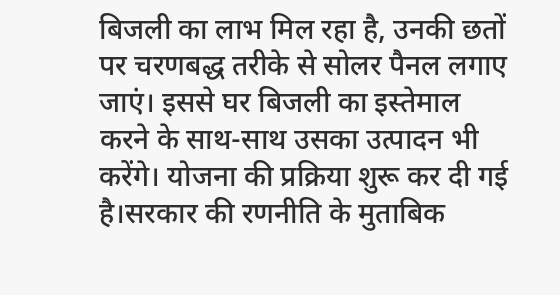बिजली का लाभ मिल रहा है, उनकी छतों पर चरणबद्ध तरीके से सोलर पैनल लगाए जाएं। इससे घर बिजली का इस्तेमाल करने के साथ-साथ उसका उत्पादन भी करेंगे। योजना की प्रक्रिया शुरू कर दी गई है।सरकार की रणनीति के मुताबिक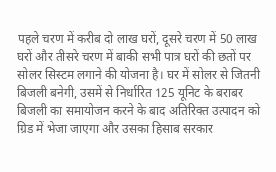पहले चरण में करीब दो लाख घरों, दूसरे चरण में 50 लाख घरों और तीसरे चरण में बाकी सभी पात्र घरों की छतों पर सोलर सिस्टम लगाने की योजना है। घर में सोलर से जितनी बिजली बनेगी, उसमें से निर्धारित 125 यूनिट के बराबर बिजली का समायोजन करने के बाद अतिरिक्त उत्पादन को ग्रिड में भेजा जाएगा और उसका हिसाब सरकार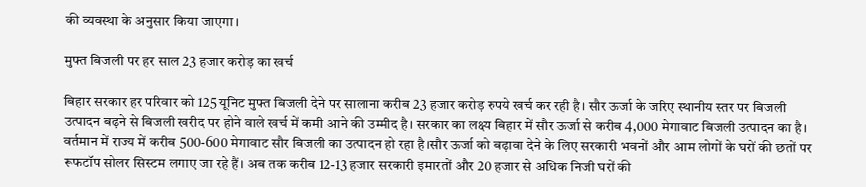की व्यवस्था के अनुसार किया जाएगा।

मुफ्त बिजली पर हर साल 23 हजार करोड़ का खर्च

बिहार सरकार हर परिवार को 125 यूनिट मुफ्त बिजली देने पर सालाना करीब 23 हजार करोड़ रुपये खर्च कर रही है। सौर ऊर्जा के जरिए स्थानीय स्तर पर बिजली उत्पादन बढ़ने से बिजली खरीद पर होने वाले खर्च में कमी आने की उम्मीद है। सरकार का लक्ष्य बिहार में सौर ऊर्जा से करीब 4,000 मेगावाट बिजली उत्पादन का है। वर्तमान में राज्य में करीब 500-600 मेगावाट सौर बिजली का उत्पादन हो रहा है।सौर ऊर्जा को बढ़ावा देने के लिए सरकारी भवनों और आम लोगों के घरों की छतों पर रूफटॉप सोलर सिस्टम लगाए जा रहे हैं। अब तक करीब 12-13 हजार सरकारी इमारतों और 20 हजार से अधिक निजी घरों की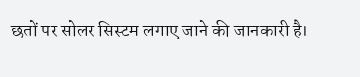छतों पर सोलर सिस्टम लगाए जाने की जानकारी है।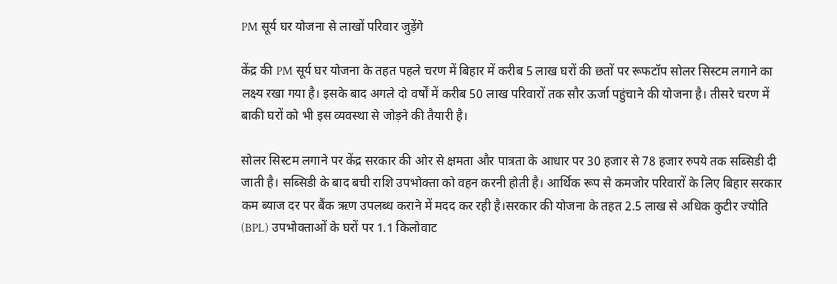PM सूर्य घर योजना से लाखों परिवार जुड़ेंगे

केंद्र की PM सूर्य घर योजना के तहत पहले चरण में बिहार में करीब 5 लाख घरों की छतों पर रूफटॉप सोलर सिस्टम लगाने का लक्ष्य रखा गया है। इसके बाद अगले दो वर्षों में करीब 50 लाख परिवारों तक सौर ऊर्जा पहुंचाने की योजना है। तीसरे चरण में बाकी घरों को भी इस व्यवस्था से जोड़ने की तैयारी है।

सोलर सिस्टम लगाने पर केंद्र सरकार की ओर से क्षमता और पात्रता के आधार पर 30 हजार से 78 हजार रुपये तक सब्सिडी दी जाती है। सब्सिडी के बाद बची राशि उपभोक्ता को वहन करनी होती है। आर्थिक रूप से कमजोर परिवारों के लिए बिहार सरकार कम ब्याज दर पर बैंक ऋण उपलब्ध कराने में मदद कर रही है।सरकार की योजना के तहत 2.5 लाख से अधिक कुटीर ज्योति (BPL) उपभोक्ताओं के घरों पर 1.1 किलोवाट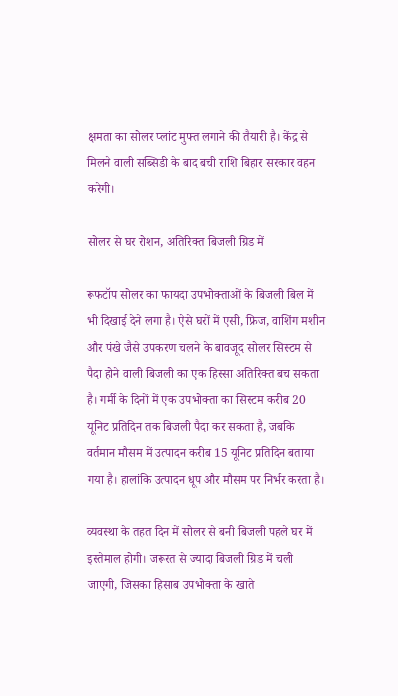क्षमता का सोलर प्लांट मुफ्त लगाने की तैयारी है। केंद्र से मिलने वाली सब्सिडी के बाद बची राशि बिहार सरकार वहन करेगी।

सोलर से घर रोशन, अतिरिक्त बिजली ग्रिड में

रूफटॉप सोलर का फायदा उपभोक्ताओं के बिजली बिल में भी दिखाई देने लगा है। ऐसे घरों में एसी, फ्रिज, वाशिंग मशीन और पंखे जैसे उपकरण चलने के बावजूद सोलर सिस्टम से पैदा होने वाली बिजली का एक हिस्सा अतिरिक्त बच सकता है। गर्मी के दिनों में एक उपभोक्ता का सिस्टम करीब 20 यूनिट प्रतिदिन तक बिजली पैदा कर सकता है, जबकि वर्तमान मौसम में उत्पादन करीब 15 यूनिट प्रतिदिन बताया गया है। हालांकि उत्पादन धूप और मौसम पर निर्भर करता है।

व्यवस्था के तहत दिन में सोलर से बनी बिजली पहले घर में इस्तेमाल होगी। जरूरत से ज्यादा बिजली ग्रिड में चली जाएगी, जिसका हिसाब उपभोक्ता के खाते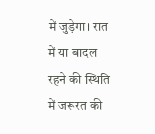में जुड़ेगा। रात में या बादल रहने की स्थिति में जरूरत की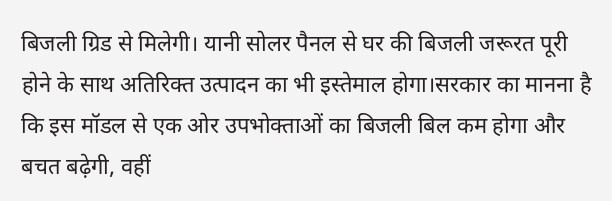बिजली ग्रिड से मिलेगी। यानी सोलर पैनल से घर की बिजली जरूरत पूरी होने के साथ अतिरिक्त उत्पादन का भी इस्तेमाल होगा।सरकार का मानना है कि इस मॉडल से एक ओर उपभोक्ताओं का बिजली बिल कम होगा और बचत बढ़ेगी, वहीं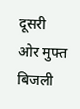दूसरी ओर मुफ्त बिजली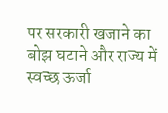पर सरकारी खजाने का बोझ घटाने और राज्य में स्वच्छ ऊर्जा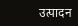उत्पादन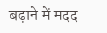बढ़ाने में मदद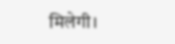मिलेगी।